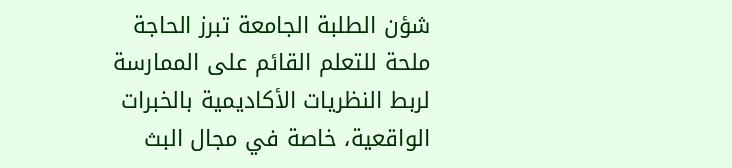شؤن الطلبة الجامعة تبرز الحاجة ملحة للتعلم القائم على الممارسة لربط النظريات الأكاديمية بالخبرات الواقعية، خاصة في مجال البث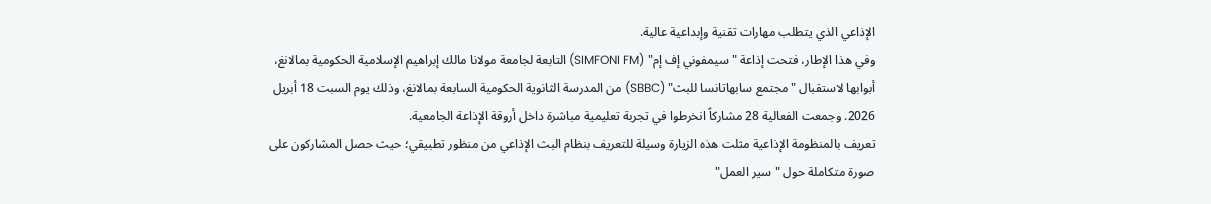الإذاعي الذي يتطلب مهارات تقنية وإبداعية عالية.
وفي هذا الإطار، فتحت إذاعة "سيمفوني إف إم" (SIMFONI FM) التابعة لجامعة مولانا مالك إبراهيم الإسلامية الحكومية بمالانغ، أبوابها لاستقبال "مجتمع سابهاتانسا للبث" (SBBC) من المدرسة الثانوية الحكومية السابعة بمالانغ، وذلك يوم السبت 18 أبريل 2026. وجمعت الفعالية 28 مشاركاً انخرطوا في تجربة تعليمية مباشرة داخل أروقة الإذاعة الجامعية.
تعريف بالمنظومة الإذاعية مثلت هذه الزيارة وسيلة للتعريف بنظام البث الإذاعي من منظور تطبيقي؛ حيث حصل المشاركون على صورة متكاملة حول "سير العمل"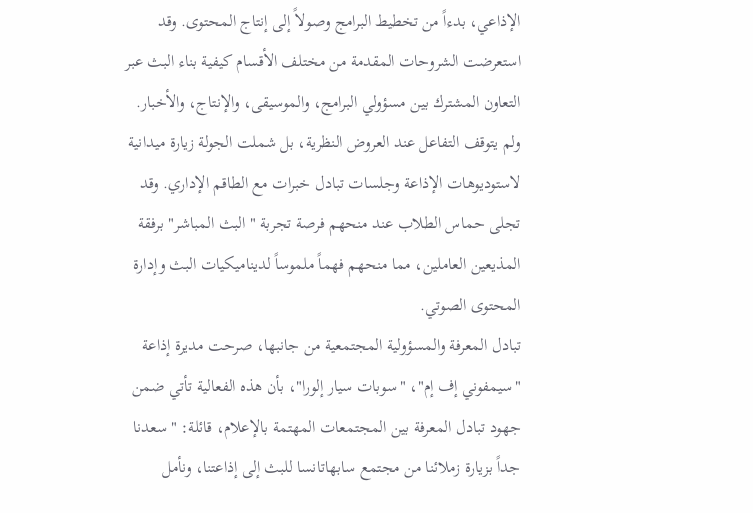الإذاعي، بدءاً من تخطيط البرامج وصولاً إلى إنتاج المحتوى. وقد استعرضت الشروحات المقدمة من مختلف الأقسام كيفية بناء البث عبر التعاون المشترك بين مسؤولي البرامج، والموسيقى، والإنتاج، والأخبار.
ولم يتوقف التفاعل عند العروض النظرية، بل شملت الجولة زيارة ميدانية لاستوديوهات الإذاعة وجلسات تبادل خبرات مع الطاقم الإداري. وقد تجلى حماس الطلاب عند منحهم فرصة تجربة "البث المباشر" برفقة المذيعين العاملين، مما منحهم فهماً ملموساً لديناميكيات البث وإدارة المحتوى الصوتي.
تبادل المعرفة والمسؤولية المجتمعية من جانبها، صرحت مديرة إذاعة "سيمفوني إف إم"، "سوبات سيار إلورا"، بأن هذه الفعالية تأتي ضمن جهود تبادل المعرفة بين المجتمعات المهتمة بالإعلام، قائلة: "سعدنا جداً بزيارة زملائنا من مجتمع سابهاتانسا للبث إلى إذاعتنا، ونأمل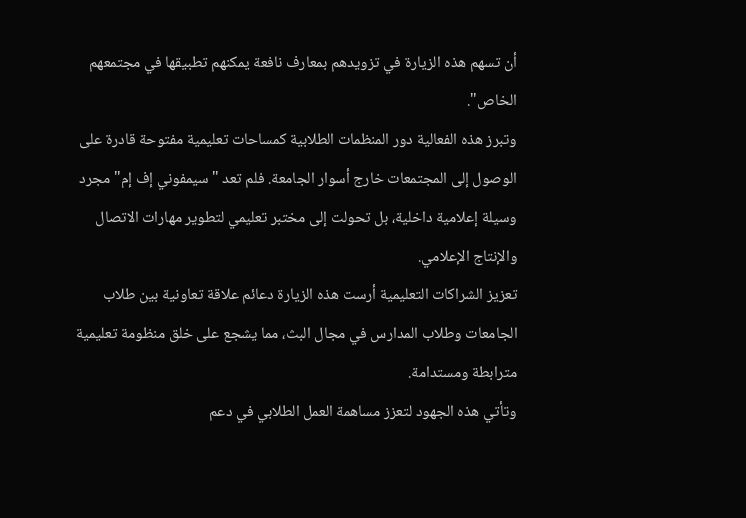أن تسهم هذه الزيارة في تزويدهم بمعارف نافعة يمكنهم تطبيقها في مجتمعهم الخاص".
وتبرز هذه الفعالية دور المنظمات الطلابية كمساحات تعليمية مفتوحة قادرة على الوصول إلى المجتمعات خارج أسوار الجامعة. فلم تعد "سيمفوني إف إم" مجرد وسيلة إعلامية داخلية، بل تحولت إلى مختبر تعليمي لتطوير مهارات الاتصال والإنتاج الإعلامي.
تعزيز الشراكات التعليمية أرست هذه الزيارة دعائم علاقة تعاونية بين طلاب الجامعات وطلاب المدارس في مجال البث، مما يشجع على خلق منظومة تعليمية مترابطة ومستدامة.
وتأتي هذه الجهود لتعزز مساهمة العمل الطلابي في دعم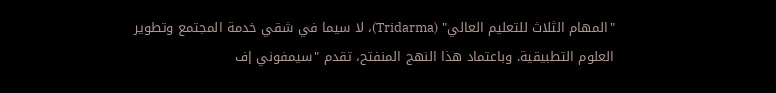"المهام الثلاث للتعليم العالي" (Tridarma)، لا سيما في شقي خدمة المجتمع وتطوير العلوم التطبيقية. وباعتماد هذا النهج المنفتح، تقدم "سيمفوني إف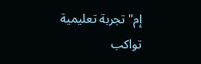إم" تجربة تعليمية تواكب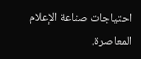احتياجات صناعة الإعلام المعاصرة.